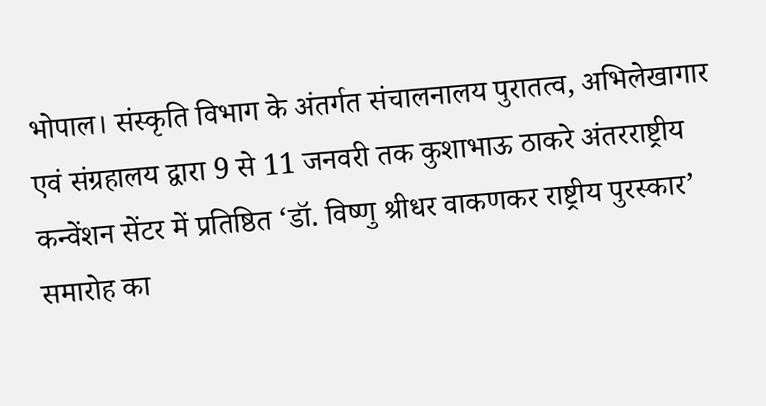भोपाल। संस्कृति विभाग के अंतर्गत संचालनालय पुरातत्व, अभिलेखागार एवं संग्रहालय द्वारा 9 से 11 जनवरी तक कुशाभाऊ ठाकरे अंतरराष्ट्रीय कन्वेंशन सेंटर में प्रतिष्ठित ‘डॉ. विष्णु श्रीधर वाकणकर राष्ट्रीय पुरस्कार’ समारोह का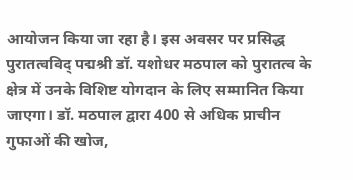आयोजन किया जा रहा है। इस अवसर पर प्रसिद्ध पुरातत्वविद् पद्मश्री डॉ. यशोधर मठपाल को पुरातत्व के क्षेत्र में उनके विशिष्ट योगदान के लिए सम्मानित किया जाएगा। डॉ. मठपाल द्वारा 400 से अधिक प्राचीन गुफाओं की खोज,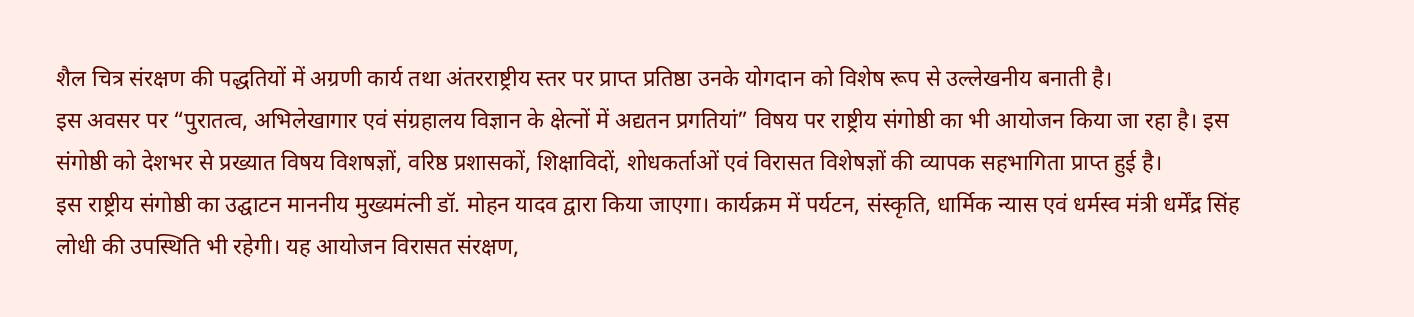शैल चित्र संरक्षण की पद्धतियों में अग्रणी कार्य तथा अंतरराष्ट्रीय स्तर पर प्राप्त प्रतिष्ठा उनके योगदान को विशेष रूप से उल्लेखनीय बनाती है।
इस अवसर पर “पुरातत्व, अभिलेखागार एवं संग्रहालय विज्ञान के क्षेत्नों में अद्यतन प्रगतियां” विषय पर राष्ट्रीय संगोष्ठी का भी आयोजन किया जा रहा है। इस संगोष्ठी को देशभर से प्रख्यात विषय विशषज्ञों, वरिष्ठ प्रशासकों, शिक्षाविदों, शोधकर्ताओं एवं विरासत विशेषज्ञों की व्यापक सहभागिता प्राप्त हुई है।
इस राष्ट्रीय संगोष्ठी का उद्घाटन माननीय मुख्यमंत्नी डॉ. मोहन यादव द्वारा किया जाएगा। कार्यक्रम में पर्यटन, संस्कृति, धार्मिक न्यास एवं धर्मस्व मंत्री धर्मेंद्र सिंह लोधी की उपस्थिति भी रहेगी। यह आयोजन विरासत संरक्षण,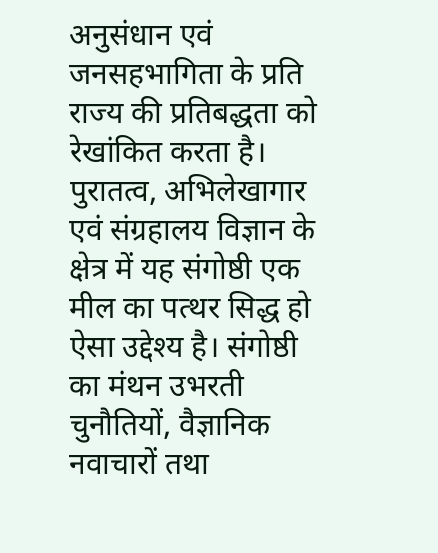अनुसंधान एवं जनसहभागिता के प्रति राज्य की प्रतिबद्धता को रेखांकित करता है। पुरातत्व, अभिलेखागार एवं संग्रहालय विज्ञान के क्षेत्र में यह संगोष्ठी एक मील का पत्थर सिद्ध हो ऐसा उद्देश्य है। संगोष्ठी का मंथन उभरती चुनौतियों, वैज्ञानिक नवाचारों तथा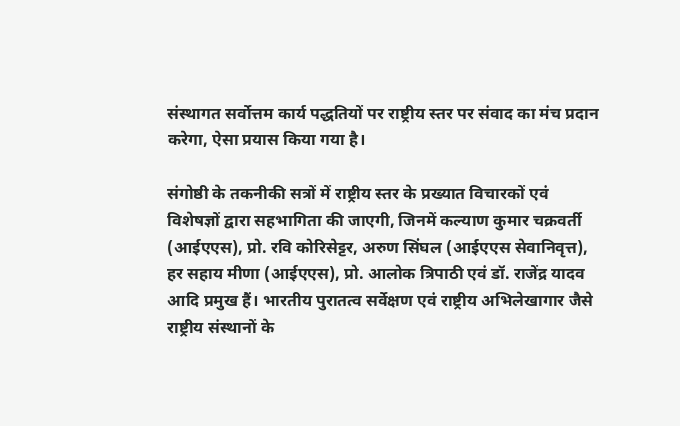संस्थागत सर्वोत्तम कार्य पद्धतियों पर राष्ट्रीय स्तर पर संवाद का मंच प्रदान करेगा, ऐसा प्रयास किया गया है।

संगोष्ठी के तकनीकी सत्रों में राष्ट्रीय स्तर के प्रख्यात विचारकों एवं विशेषज्ञों द्वारा सहभागिता की जाएगी, जिनमें कल्याण कुमार चक्रवर्ती (आईएएस), प्रो. रवि कोरिसेट्टर, अरुण सिंघल (आईएएस सेवानिवृत्त), हर सहाय मीणा (आईएएस), प्रो. आलोक त्रिपाठी एवं डॉ. राजेंद्र यादव आदि प्रमुख हैं। भारतीय पुरातत्व सर्वेक्षण एवं राष्ट्रीय अभिलेखागार जैसे राष्ट्रीय संस्थानों के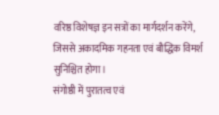वरिष्ठ विशेषज्ञ इन सत्रों का मार्गदर्शन करेंगे, जिससे अकादमिक गहनता एवं बौद्धिक विमर्श सुनिश्चित होगा।
संगोष्ठी में पुरातत्व एवं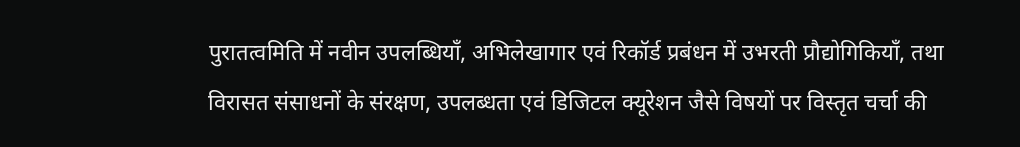पुरातत्वमिति में नवीन उपलब्धियाँ, अभिलेखागार एवं रिकॉर्ड प्रबंधन में उभरती प्रौद्योगिकियाँ, तथा विरासत संसाधनों के संरक्षण, उपलब्धता एवं डिजिटल क्यूरेशन जैसे विषयों पर विस्तृत चर्चा की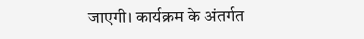जाएगी। कार्यक्रम के अंतर्गत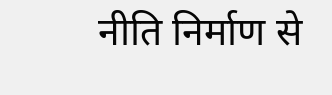नीति निर्माण से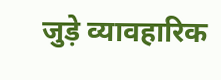जुड़े व्यावहारिक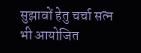सुझावों हेतु चर्चा सत्न भी आयोजित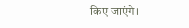किए जाएंगे।